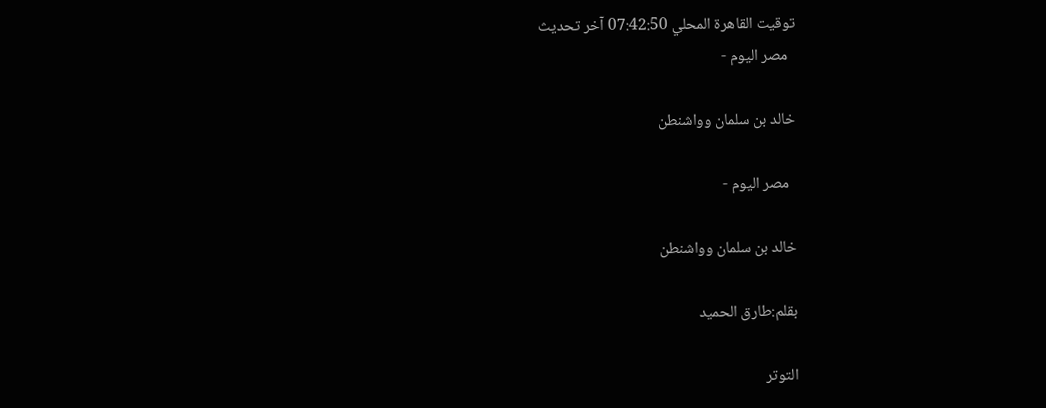توقيت القاهرة المحلي 07:42:50 آخر تحديث
  مصر اليوم -

خالد بن سلمان وواشنطن

  مصر اليوم -

خالد بن سلمان وواشنطن

بقلم:طارق الحميد

التوتر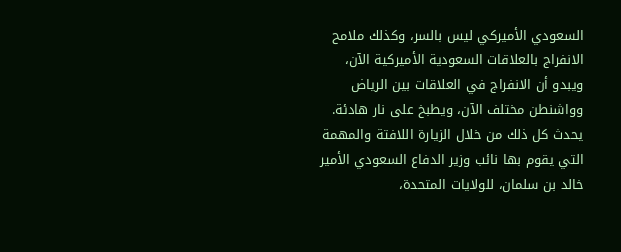السعودي الأميركي ليس بالسر، وكذلك ملامح الانفراج بالعلاقات السعودية الأميركية الآن، ويبدو أن الانفراج في العلاقات بين الرياض وواشنطن مختلف الآن، ويطبخ على نار هادئة.
يحدث كل ذلك من خلال الزيارة اللافتة والمهمة التي يقوم بها نائب وزير الدفاع السعودي الأمير خالد بن سلمان، للولايات المتحدة،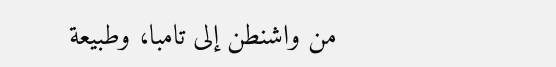من واشنطن إلى تامبا، وطبيعة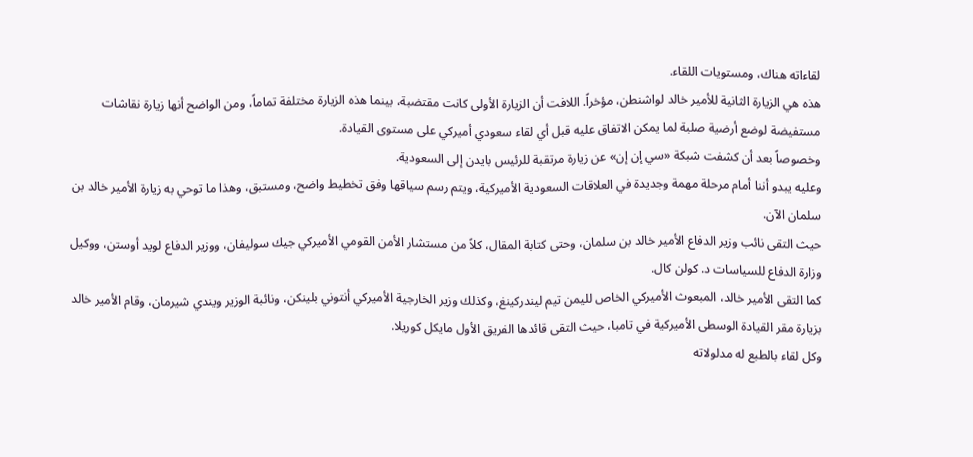لقاءاته هناك، ومستويات اللقاء.
هذه هي الزيارة الثانية للأمير خالد لواشنطن، مؤخراً. اللافت أن الزيارة الأولى كانت مقتضبة، بينما هذه الزيارة مختلفة تماماً، ومن الواضح أنها زيارة نقاشات مستفيضة لوضع أرضية صلبة لما يمكن الاتفاق عليه قبل أي لقاء سعودي أميركي على مستوى القيادة.
وخصوصاً بعد أن كشفت شبكة «سي إن إن» عن زيارة مرتقبة للرئيس بايدن إلى السعودية.
وعليه يبدو أننا أمام مرحلة مهمة وجديدة في العلاقات السعودية الأميركية، ويتم رسم سياقها وفق تخطيط واضح، ومستبق، وهذا ما توحي به زيارة الأمير خالد بن سلمان الآن.
حيث التقى نائب وزير الدفاع الأمير خالد بن سلمان، وحتى كتابة المقال، كلاً من مستشار الأمن القومي الأميركي جيك سوليفان، ووزير الدفاع لويد أوستن، ووكيل وزارة الدفاع للسياسات د. كولن كال.
كما التقى الأمير خالد، المبعوث الأميركي الخاص لليمن تيم ليندركينغ، وكذلك وزير الخارجية الأميركي أنتوني بلينكن، ونائبة الوزير ويندي شيرمان، وقام الأمير خالد بزيارة مقر القيادة الوسطى الأميركية في تامبا، حيث التقى قائدها الفريق الأول مايكل كوريلا.
وكل لقاء بالطبع له مدلولاته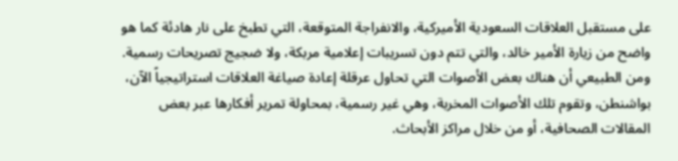على مستقبل العلاقات السعودية الأميركية، والانفراجة المتوقعة، التي تطبخ على نار هادئة كما هو واضح من زيارة الأمير خالد، والتي تتم دون تسريبات إعلامية مربكة، ولا ضجيج تصريحات رسمية.
ومن الطبيعي أن هناك بعض الأصوات التي تحاول عرقلة إعادة صياغة العلاقات استراتيجياً الآن، بواشنطن، وتقوم تلك الأصوات المخربة، وهي غير رسمية، بمحاولة تمرير أفكارها عبر بعض المقالات الصحافية، أو من خلال مراكز الأبحاث.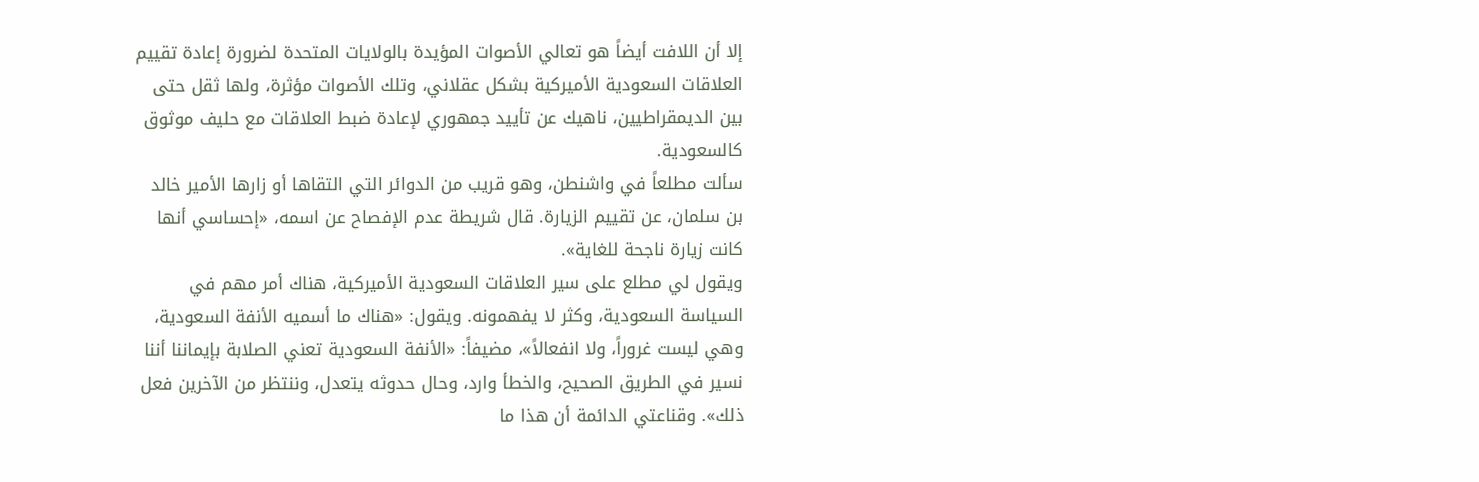إلا أن اللافت أيضاً هو تعالي الأصوات المؤيدة بالولايات المتحدة لضرورة إعادة تقييم العلاقات السعودية الأميركية بشكل عقلاني، وتلك الأصوات مؤثرة، ولها ثقل حتى بين الديمقراطيين، ناهيك عن تأييد جمهوري لإعادة ضبط العلاقات مع حليف موثوق كالسعودية.
سألت مطلعاً في واشنطن، وهو قريب من الدوائر التي التقاها أو زارها الأمير خالد بن سلمان، عن تقييم الزيارة. قال شريطة عدم الإفصاح عن اسمه، «إحساسي أنها كانت زيارة ناجحة للغاية».
ويقول لي مطلع على سير العلاقات السعودية الأميركية، هناك أمر مهم في السياسة السعودية، وكثر لا يفهمونه. ويقول: «هناك ما أسميه الأنفة السعودية، وهي ليست غروراً، ولا انفعالاً»، مضيفاً: «الأنفة السعودية تعني الصلابة بإيماننا أننا نسير في الطريق الصحيح، والخطأ وارد، وحال حدوثه يتعدل، وننتظر من الآخرين فعل ذلك». وقناعتي الدائمة أن هذا ما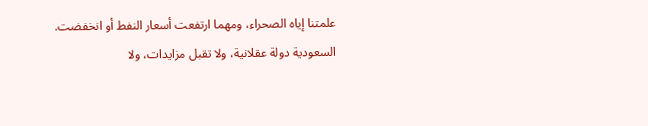علمتنا إياه الصحراء، ومهما ارتفعت أسعار النفط أو انخفضت.
السعودية دولة عقلانية، ولا تقبل مزايدات، ولا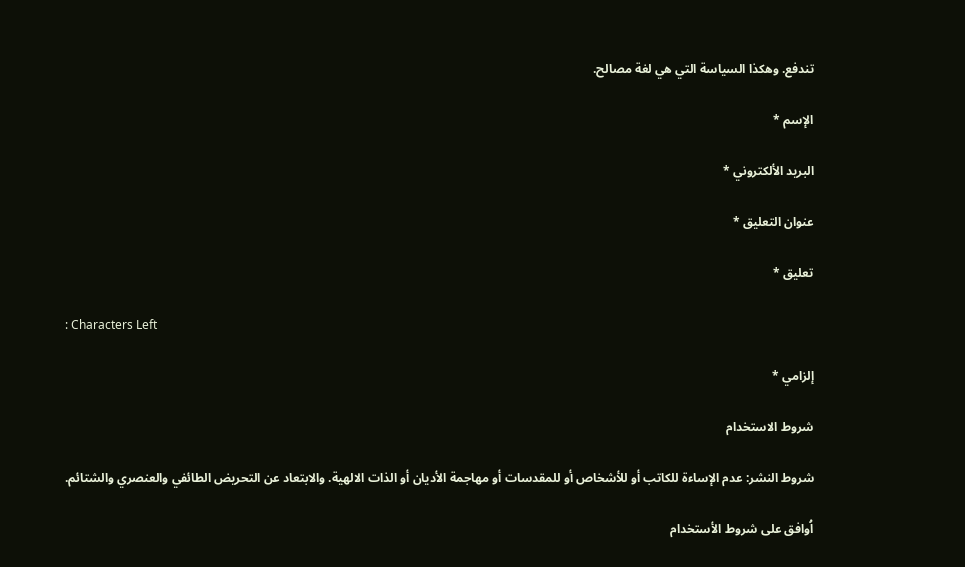تندفع. وهكذا السياسة التي هي لغة مصالح.

الإسم *

البريد الألكتروني *

عنوان التعليق *

تعليق *

: Characters Left

إلزامي *

شروط الاستخدام

شروط النشر: عدم الإساءة للكاتب أو للأشخاص أو للمقدسات أو مهاجمة الأديان أو الذات الالهية. والابتعاد عن التحريض الطائفي والعنصري والشتائم.

اُوافق على شروط الأستخدام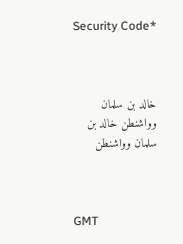Security Code*



خالد بن سلمان وواشنطن خالد بن سلمان وواشنطن



GMT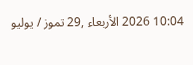10:04 2026 الأربعاء ,29 تموز / يوليو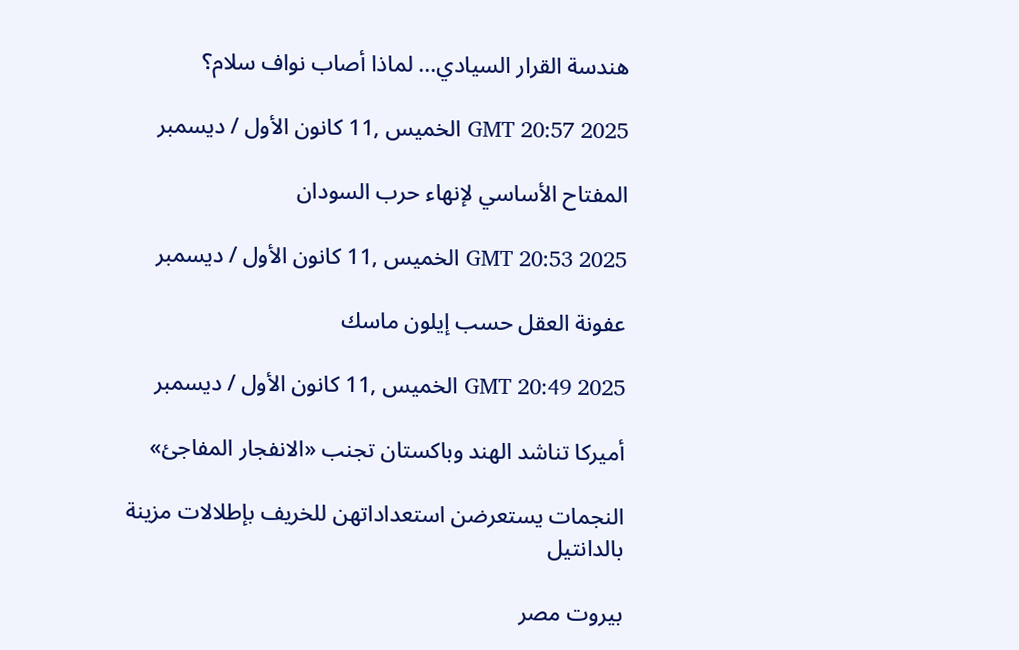هندسة القرار السيادي... لماذا أصاب نواف سلام؟

GMT 20:57 2025 الخميس ,11 كانون الأول / ديسمبر

المفتاح الأساسي لإنهاء حرب السودان

GMT 20:53 2025 الخميس ,11 كانون الأول / ديسمبر

عفونة العقل حسب إيلون ماسك

GMT 20:49 2025 الخميس ,11 كانون الأول / ديسمبر

أميركا تناشد الهند وباكستان تجنب «الانفجار المفاجئ»

النجمات يستعرضن استعداداتهن للخريف بإطلالات مزينة بالدانتيل

بيروت مصر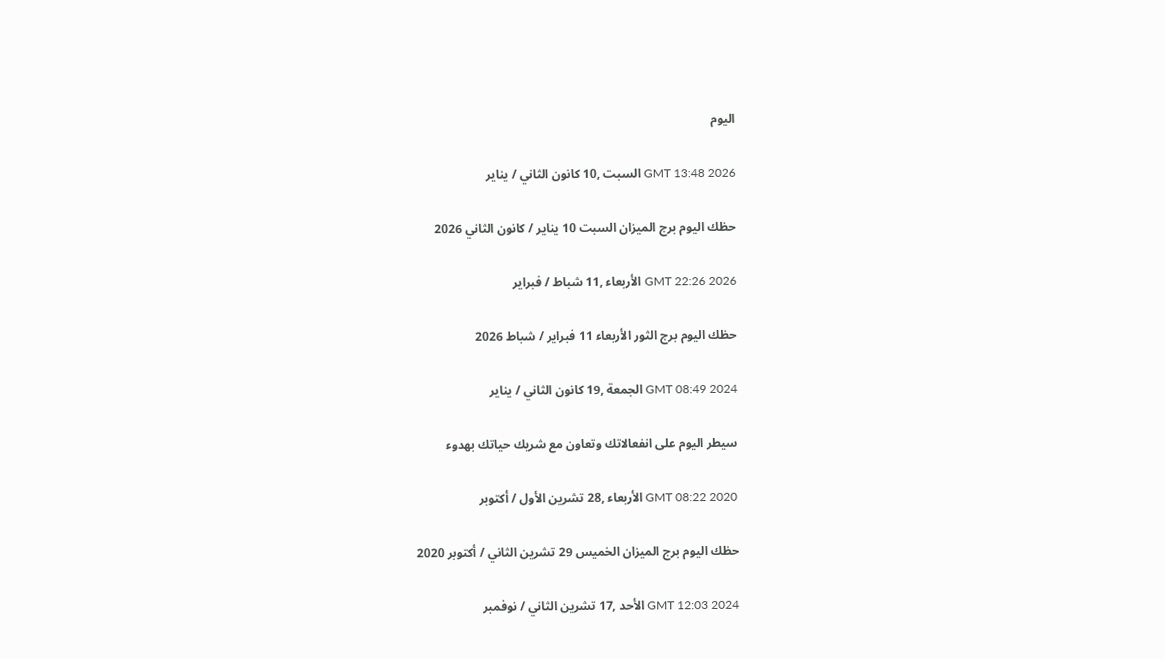اليوم

GMT 13:48 2026 السبت ,10 كانون الثاني / يناير

حظك اليوم برج الميزان السبت 10 يناير / كانون الثاني 2026

GMT 22:26 2026 الأربعاء ,11 شباط / فبراير

حظك اليوم برج الثور الأربعاء 11 فبراير / شباط 2026

GMT 08:49 2024 الجمعة ,19 كانون الثاني / يناير

سيطر اليوم على انفعالاتك وتعاون مع شريك حياتك بهدوء

GMT 08:22 2020 الأربعاء ,28 تشرين الأول / أكتوبر

حظك اليوم برج الميزان الخميس 29 تشرين الثاني / أكتوبر 2020

GMT 12:03 2024 الأحد ,17 تشرين الثاني / نوفمبر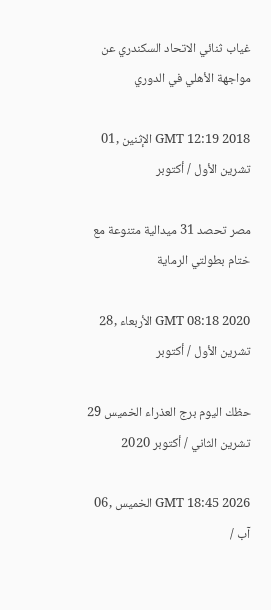غياب ثنائي الاتحاد السكندري عن مواجهة الأهلي في الدوري

GMT 12:19 2018 الإثنين ,01 تشرين الأول / أكتوبر

مصر تحصد 31 ميدالية متنوعة مع ختام بطولتي الرماية

GMT 08:18 2020 الأربعاء ,28 تشرين الأول / أكتوبر

حظك اليوم برج العذراء الخميس 29 تشرين الثاني / أكتوبر 2020

GMT 18:45 2026 الخميس ,06 آب /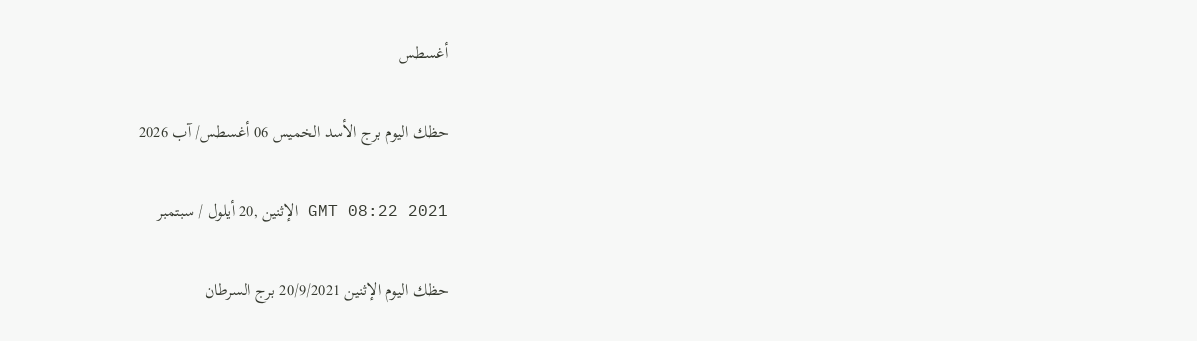أغسطس

حظك اليوم برج الأسد الخميس 06 أغسطس/ آب 2026

GMT 08:22 2021 الإثنين ,20 أيلول / سبتمبر

حظك اليوم الإثنين 20/9/2021 برج السرطان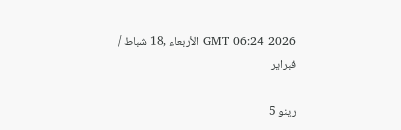GMT 06:24 2026 الأربعاء ,18 شباط / فبراير

رينو 5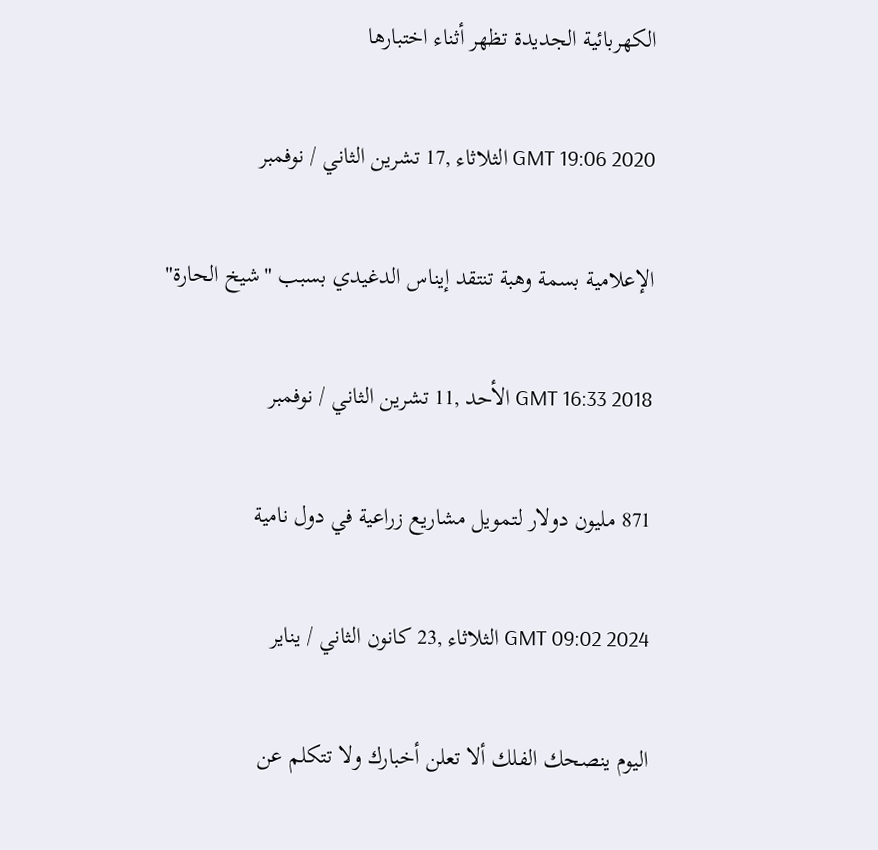الكهربائية الجديدة تظهر أثناء اختبارها

GMT 19:06 2020 الثلاثاء ,17 تشرين الثاني / نوفمبر

الإعلامية بسمة وهبة تنتقد إيناس الدغيدي بسبب "شيخ الحارة"

GMT 16:33 2018 الأحد ,11 تشرين الثاني / نوفمبر

871 مليون دولار لتمويل مشاريع زراعية في دول نامية

GMT 09:02 2024 الثلاثاء ,23 كانون الثاني / يناير

اليوم ينصحك الفلك ألا تعلن أخبارك ولا تتكلم عن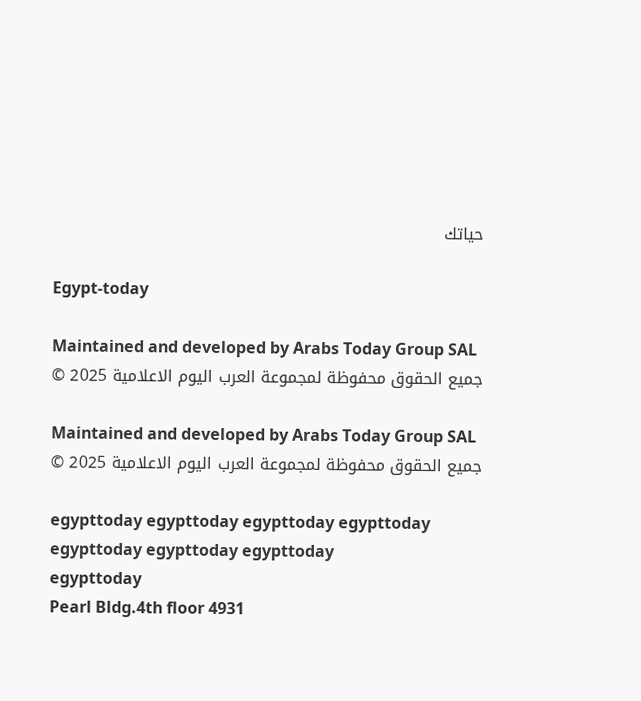حياتك

Egypt-today

Maintained and developed by Arabs Today Group SAL
جميع الحقوق محفوظة لمجموعة العرب اليوم الاعلامية 2025 ©

Maintained and developed by Arabs Today Group SAL
جميع الحقوق محفوظة لمجموعة العرب اليوم الاعلامية 2025 ©

egypttoday egypttoday egypttoday egypttoday
egypttoday egypttoday egypttoday
egypttoday
Pearl Bldg.4th floor 4931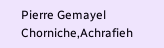Pierre Gemayel Chorniche,Achrafieh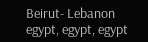Beirut- Lebanon
egypt, egypt, egypt